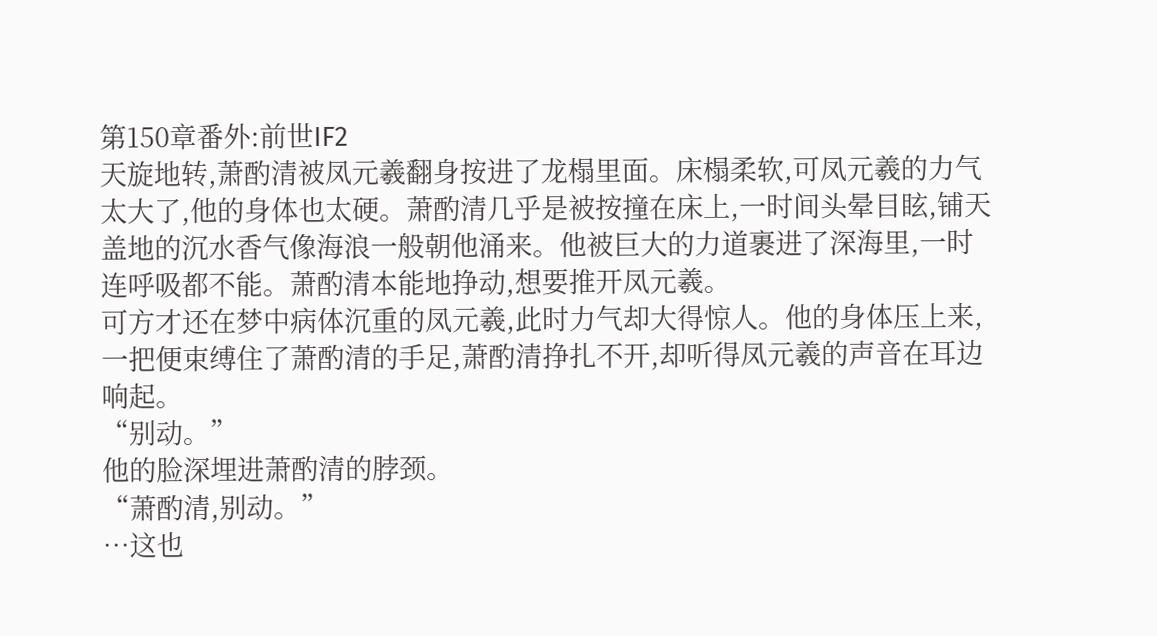第150章番外:前世IF2
天旋地转,萧酌清被凤元羲翻身按进了龙榻里面。床榻柔软,可凤元羲的力气太大了,他的身体也太硬。萧酌清几乎是被按撞在床上,一时间头晕目眩,铺天盖地的沉水香气像海浪一般朝他涌来。他被巨大的力道裹进了深海里,一时连呼吸都不能。萧酌清本能地挣动,想要推开凤元羲。
可方才还在梦中病体沉重的凤元羲,此时力气却大得惊人。他的身体压上来,一把便束缚住了萧酌清的手足,萧酌清挣扎不开,却听得凤元羲的声音在耳边响起。
“别动。”
他的脸深埋进萧酌清的脖颈。
“萧酌清,别动。”
…这也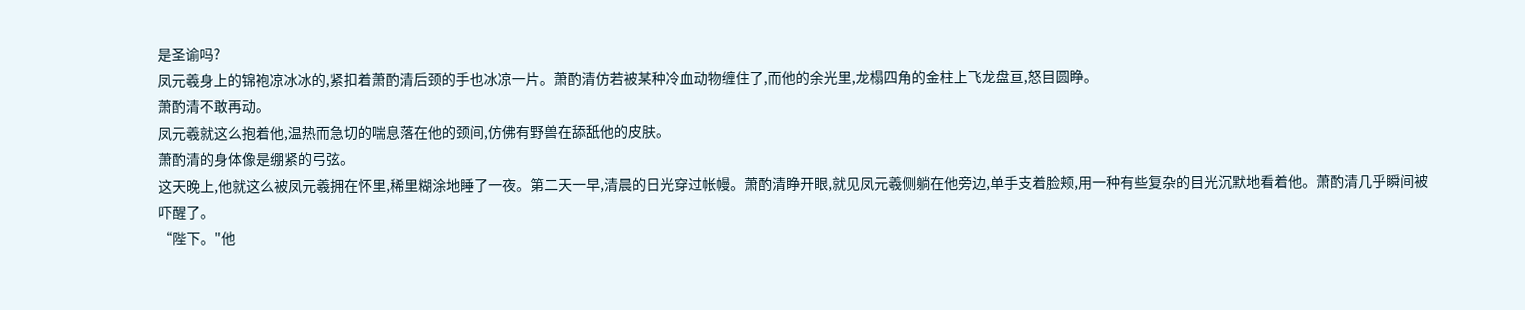是圣谕吗?
凤元羲身上的锦袍凉冰冰的,紧扣着萧酌清后颈的手也冰凉一片。萧酌清仿若被某种冷血动物缠住了,而他的余光里,龙榻四角的金柱上飞龙盘亘,怒目圆睁。
萧酌清不敢再动。
凤元羲就这么抱着他,温热而急切的喘息落在他的颈间,仿佛有野兽在舔舐他的皮肤。
萧酌清的身体像是绷紧的弓弦。
这天晚上,他就这么被凤元羲拥在怀里,稀里糊涂地睡了一夜。第二天一早,清晨的日光穿过帐幔。萧酌清睁开眼,就见凤元羲侧躺在他旁边,单手支着脸颊,用一种有些复杂的目光沉默地看着他。萧酌清几乎瞬间被吓醒了。
“陛下。"他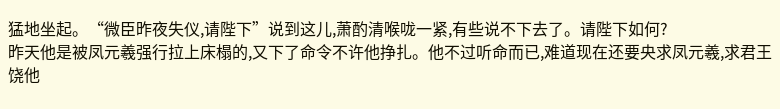猛地坐起。“微臣昨夜失仪,请陛下”说到这儿,萧酌清喉咙一紧,有些说不下去了。请陛下如何?
昨天他是被凤元羲强行拉上床榻的,又下了命令不许他挣扎。他不过听命而已,难道现在还要央求凤元羲,求君王饶他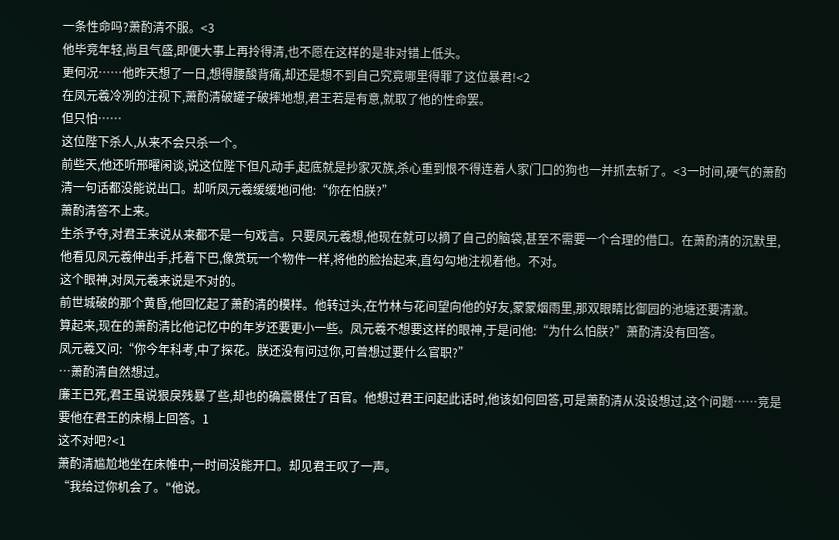一条性命吗?萧酌清不服。<3
他毕竞年轻,尚且气盛,即便大事上再拎得清,也不愿在这样的是非对错上低头。
更何况……他昨天想了一日,想得腰酸背痛,却还是想不到自己究竟哪里得罪了这位暴君!<2
在凤元羲冷冽的注视下,萧酌清破罐子破摔地想,君王若是有意,就取了他的性命罢。
但只怕……
这位陛下杀人,从来不会只杀一个。
前些天,他还听邢曜闲谈,说这位陛下但凡动手,起底就是抄家灭族,杀心重到恨不得连着人家门口的狗也一并抓去斩了。<3一时间,硬气的萧酌清一句话都没能说出口。却听凤元羲缓缓地问他:“你在怕朕?”
萧酌清答不上来。
生杀予夺,对君王来说从来都不是一句戏言。只要凤元羲想,他现在就可以摘了自己的脑袋,甚至不需要一个合理的借口。在萧酌清的沉默里,他看见凤元羲伸出手,托着下巴,像赏玩一个物件一样,将他的脸抬起来,直勾勾地注视着他。不对。
这个眼神,对凤元羲来说是不对的。
前世城破的那个黄昏,他回忆起了萧酌清的模样。他转过头,在竹林与花间望向他的好友,蒙蒙烟雨里,那双眼睛比御园的池塘还要清澈。
算起来,现在的萧酌清比他记忆中的年岁还要更小一些。凤元羲不想要这样的眼神,于是问他:“为什么怕朕?”萧酌清没有回答。
凤元羲又问:“你今年科考,中了探花。朕还没有问过你,可曾想过要什么官职?”
…萧酌清自然想过。
廉王已死,君王虽说狠戾残暴了些,却也的确震慑住了百官。他想过君王问起此话时,他该如何回答,可是萧酌清从没设想过,这个问题……竞是要他在君王的床榻上回答。1
这不对吧?<1
萧酌清尴尬地坐在床帷中,一时间没能开口。却见君王叹了一声。
“我给过你机会了。"他说。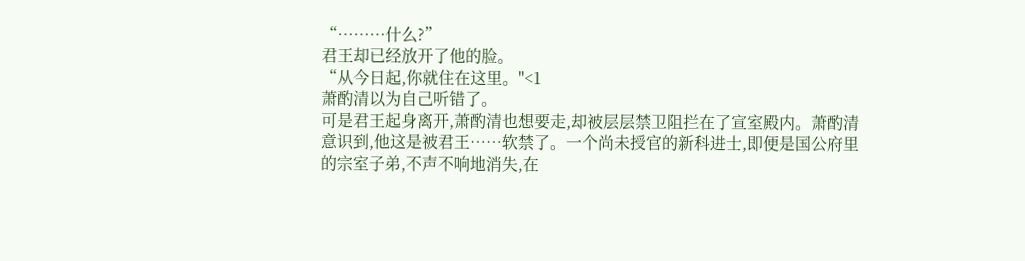“………什么?”
君王却已经放开了他的脸。
“从今日起,你就住在这里。"<1
萧酌清以为自己听错了。
可是君王起身离开,萧酌清也想要走,却被层层禁卫阻拦在了宣室殿内。萧酌清意识到,他这是被君王……软禁了。一个尚未授官的新科进士,即便是国公府里的宗室子弟,不声不响地消失,在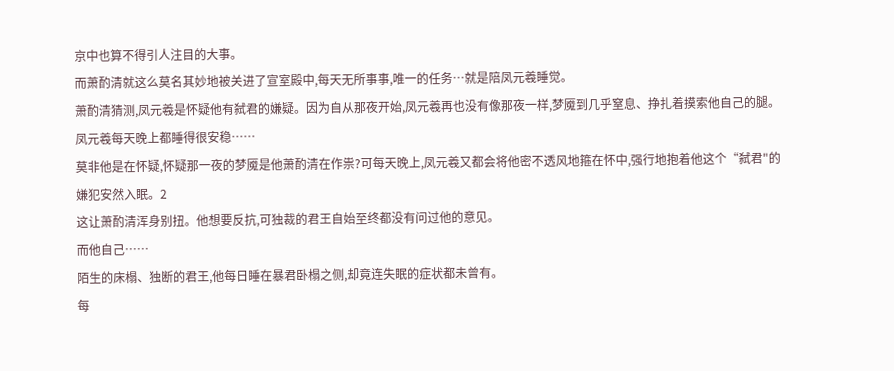京中也算不得引人注目的大事。
而萧酌清就这么莫名其妙地被关进了宣室殿中,每天无所事事,唯一的任务…就是陪凤元羲睡觉。
萧酌清猜测,凤元羲是怀疑他有弑君的嫌疑。因为自从那夜开始,凤元羲再也没有像那夜一样,梦魇到几乎窒息、挣扎着摸索他自己的腿。
凤元羲每天晚上都睡得很安稳……
莫非他是在怀疑,怀疑那一夜的梦魇是他萧酌清在作祟?可每天晚上,凤元羲又都会将他密不透风地箍在怀中,强行地抱着他这个“弑君"的嫌犯安然入眠。2
这让萧酌清浑身别扭。他想要反抗,可独裁的君王自始至终都没有问过他的意见。
而他自己……
陌生的床榻、独断的君王,他每日睡在暴君卧榻之侧,却竟连失眠的症状都未曾有。
每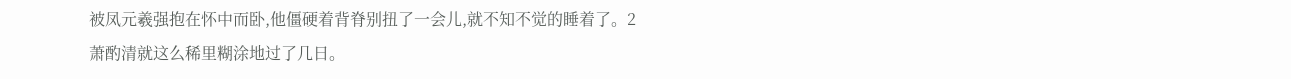被凤元羲强抱在怀中而卧,他僵硬着背脊别扭了一会儿,就不知不觉的睡着了。2
萧酌清就这么稀里糊涂地过了几日。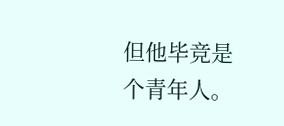但他毕竞是个青年人。